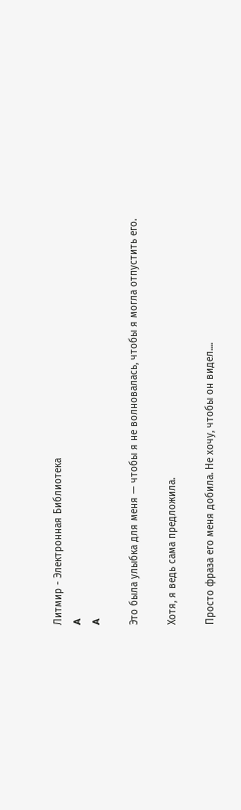Литмир - Электронная Библиотека
A
A

Это была улыбка для меня — чтобы я не волновалась, чтобы я могла отпустить его.

Хотя, я ведь сама предложила.

Просто фраза его меня добила. Не хочу, чтобы он видел....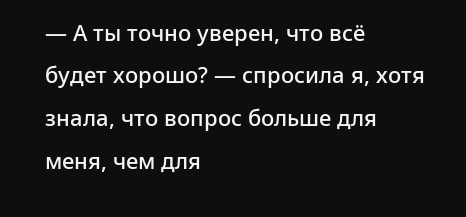— А ты точно уверен, что всё будет хорошо? — спросила я, хотя знала, что вопрос больше для меня, чем для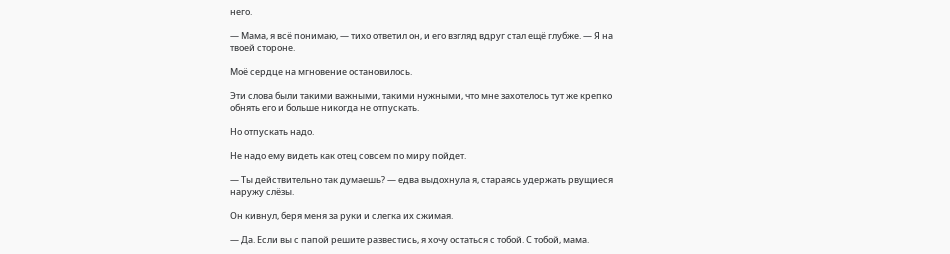него.

— Мама, я всё понимаю, — тихо ответил он, и его взгляд вдруг стал ещё глубже. — Я на твоей стороне.

Моё сердце на мгновение остановилось.

Эти слова были такими важными, такими нужными, что мне захотелось тут же крепко обнять его и больше никогда не отпускать.

Но отпускать надо.

Не надо ему видеть как отец совсем по миру пойдет.

— Ты действительно так думаешь? — едва выдохнула я, стараясь удержать рвущиеся наружу слёзы.

Он кивнул, беря меня за руки и слегка их сжимая.

— Да. Если вы с папой решите развестись, я хочу остаться с тобой. С тобой, мама.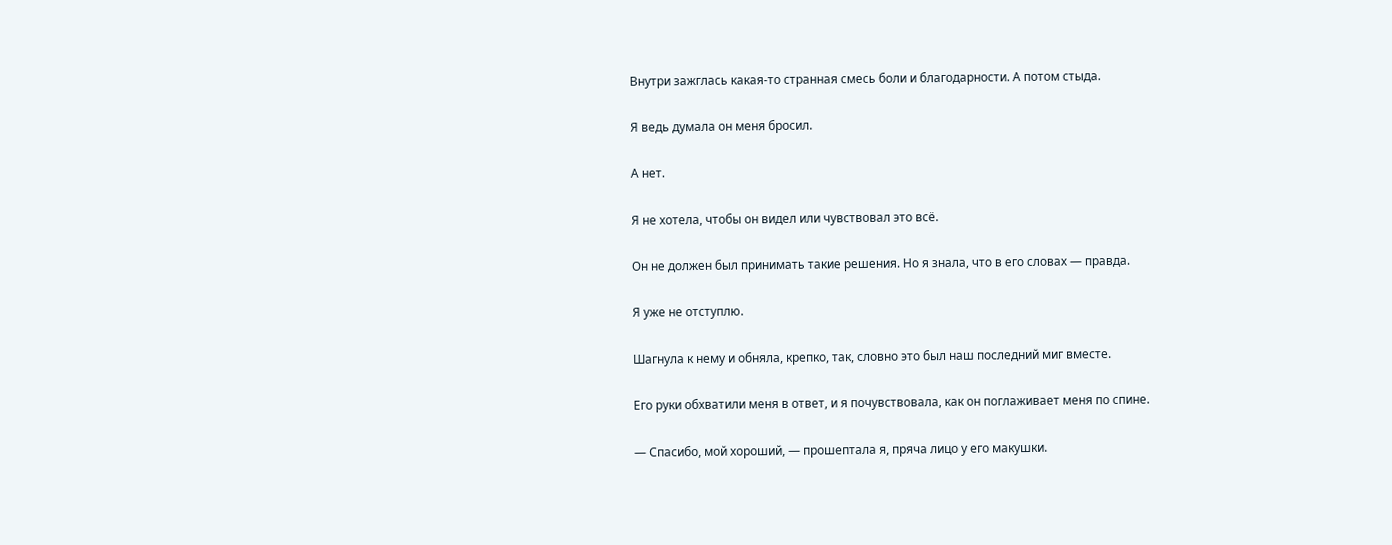Внутри зажглась какая-то странная смесь боли и благодарности. А потом стыда.

Я ведь думала он меня бросил.

А нет.

Я не хотела, чтобы он видел или чувствовал это всё.

Он не должен был принимать такие решения. Но я знала, что в его словах — правда.

Я уже не отступлю.

Шагнула к нему и обняла, крепко, так, словно это был наш последний миг вместе.

Его руки обхватили меня в ответ, и я почувствовала, как он поглаживает меня по спине.

— Спасибо, мой хороший, — прошептала я, пряча лицо у его макушки.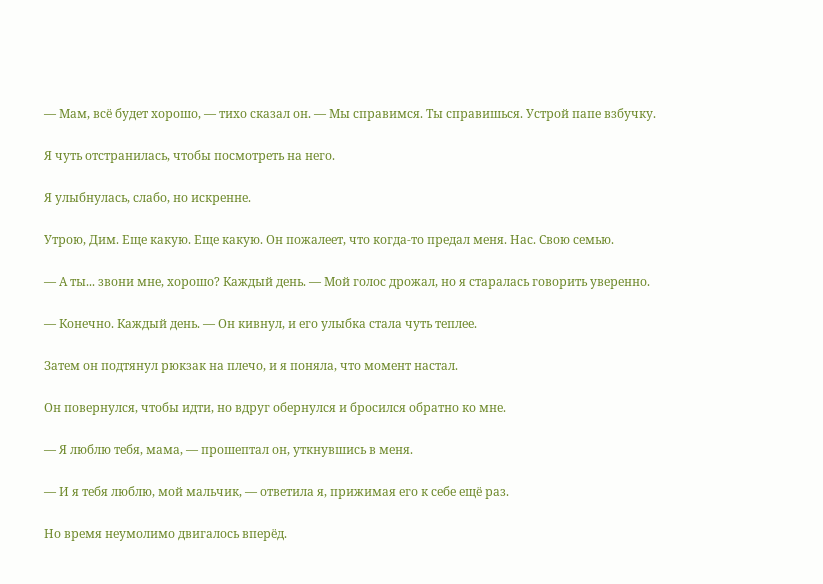— Мам, всё будет хорошо, — тихо сказал он. — Мы справимся. Ты справишься. Устрой папе взбучку.

Я чуть отстранилась, чтобы посмотреть на него.

Я улыбнулась, слабо, но искренне.

Утрою, Дим. Еще какую. Еще какую. Он пожалеет, что когда-то предал меня. Нас. Свою семью.

— А ты... звони мне, хорошо? Каждый день. — Мой голос дрожал, но я старалась говорить уверенно.

— Конечно. Каждый день. — Он кивнул, и его улыбка стала чуть теплее.

Затем он подтянул рюкзак на плечо, и я поняла, что момент настал.

Он повернулся, чтобы идти, но вдруг обернулся и бросился обратно ко мне.

— Я люблю тебя, мама, — прошептал он, уткнувшись в меня.

— И я тебя люблю, мой мальчик, — ответила я, прижимая его к себе ещё раз.

Но время неумолимо двигалось вперёд.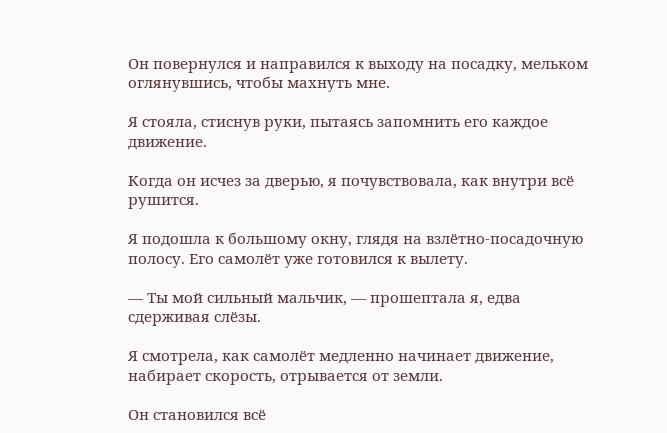Он повернулся и направился к выходу на посадку, мельком оглянувшись, чтобы махнуть мне.

Я стояла, стиснув руки, пытаясь запомнить его каждое движение.

Когда он исчез за дверью, я почувствовала, как внутри всё рушится.

Я подошла к большому окну, глядя на взлётно-посадочную полосу. Его самолёт уже готовился к вылету.

— Ты мой сильный мальчик, — прошептала я, едва сдерживая слёзы.

Я смотрела, как самолёт медленно начинает движение, набирает скорость, отрывается от земли.

Он становился всё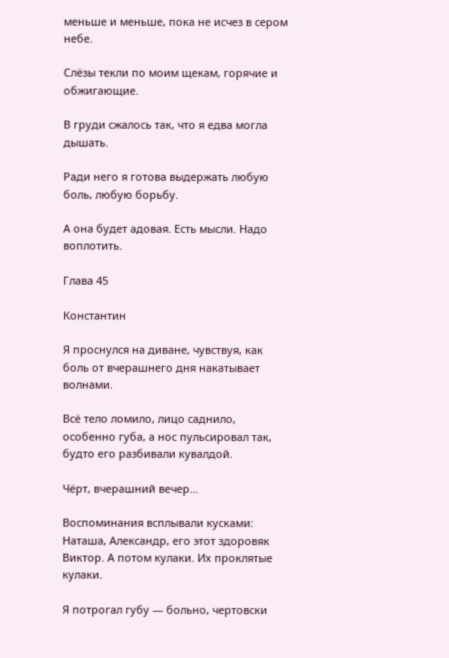меньше и меньше, пока не исчез в сером небе.

Слёзы текли по моим щекам, горячие и обжигающие.

В груди сжалось так, что я едва могла дышать.

Ради него я готова выдержать любую боль, любую борьбу.

А она будет адовая. Есть мысли. Надо воплотить.

Глава 45

Константин

Я проснулся на диване, чувствуя, как боль от вчерашнего дня накатывает волнами.

Всё тело ломило, лицо саднило, особенно губа, а нос пульсировал так, будто его разбивали кувалдой.

Чёрт, вчерашний вечер…

Воспоминания всплывали кусками: Наташа, Александр, его этот здоровяк Виктор. А потом кулаки. Их проклятые кулаки.

Я потрогал губу — больно, чертовски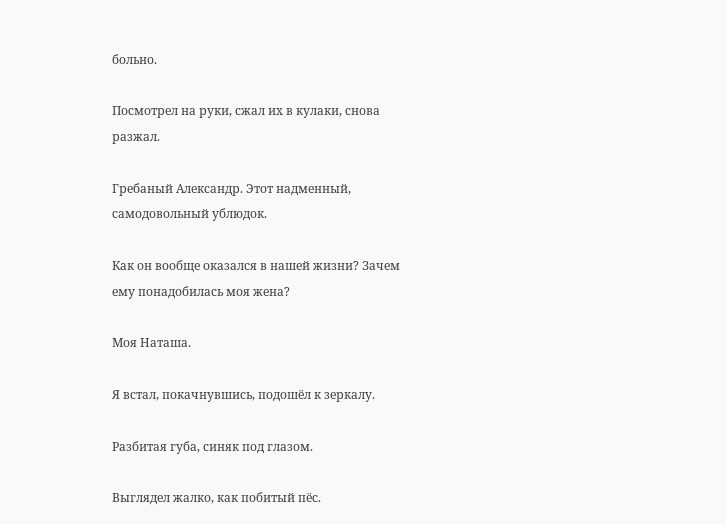больно.

Посмотрел на руки, сжал их в кулаки, снова разжал.

Гребаный Александр. Этот надменный, самодовольный ублюдок.

Как он вообще оказался в нашей жизни? Зачем ему понадобилась моя жена?

Моя Наташа.

Я встал, покачнувшись, подошёл к зеркалу.

Разбитая губа, синяк под глазом.

Выглядел жалко, как побитый пёс.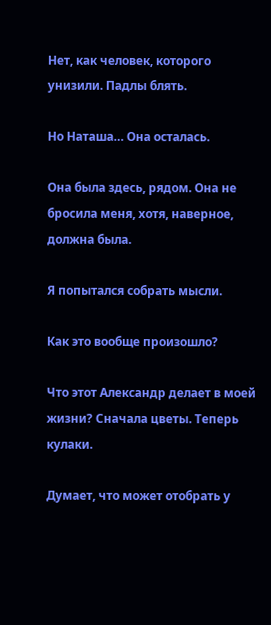Нет, как человек, которого унизили. Падлы блять.

Но Наташа… Она осталась.

Она была здесь, рядом. Она не бросила меня, хотя, наверное, должна была.

Я попытался собрать мысли.

Как это вообще произошло?

Что этот Александр делает в моей жизни? Сначала цветы. Теперь кулаки.

Думает, что может отобрать у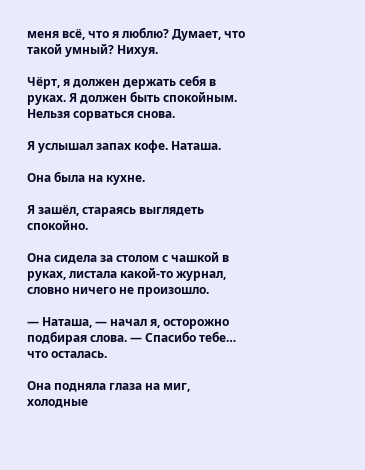меня всё, что я люблю? Думает, что такой умный? Нихуя.

Чёрт, я должен держать себя в руках. Я должен быть спокойным. Нельзя сорваться снова.

Я услышал запах кофе. Наташа.

Она была на кухне.

Я зашёл, стараясь выглядеть спокойно.

Она сидела за столом с чашкой в руках, листала какой-то журнал, словно ничего не произошло.

— Наташа, — начал я, осторожно подбирая слова. — Спасибо тебе… что осталась.

Она подняла глаза на миг, холодные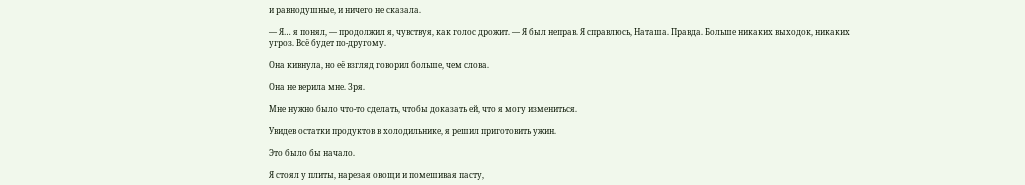и равнодушные, и ничего не сказала.

— Я… я понял, — продолжил я, чувствуя, как голос дрожит. — Я был неправ. Я справлюсь, Наташа. Правда. Больше никаких выходок, никаких угроз. Всё будет по-другому.

Она кивнула, но её взгляд говорил больше, чем слова.

Она не верила мне. Зря.

Мне нужно было что-то сделать, чтобы доказать ей, что я могу измениться.

Увидев остатки продуктов в холодильнике, я решил приготовить ужин.

Это было бы начало.

Я стоял у плиты, нарезая овощи и помешивая пасту,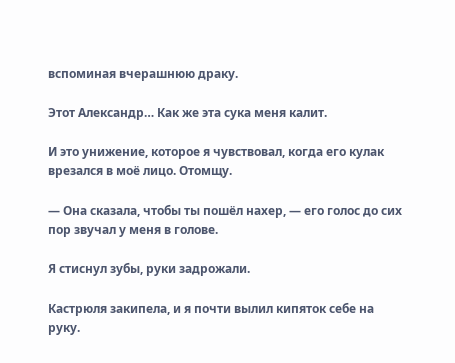вспоминая вчерашнюю драку.

Этот Александр… Как же эта сука меня калит.

И это унижение, которое я чувствовал, когда его кулак врезался в моё лицо. Отомщу.

— Она сказала, чтобы ты пошёл нахер, — его голос до сих пор звучал у меня в голове.

Я стиснул зубы, руки задрожали.

Кастрюля закипела, и я почти вылил кипяток себе на руку.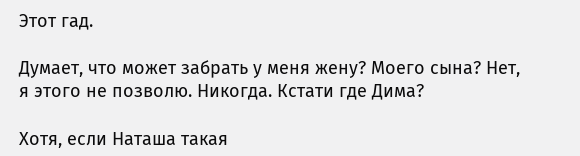Этот гад.

Думает, что может забрать у меня жену? Моего сына? Нет, я этого не позволю. Никогда. Кстати где Дима?

Хотя, если Наташа такая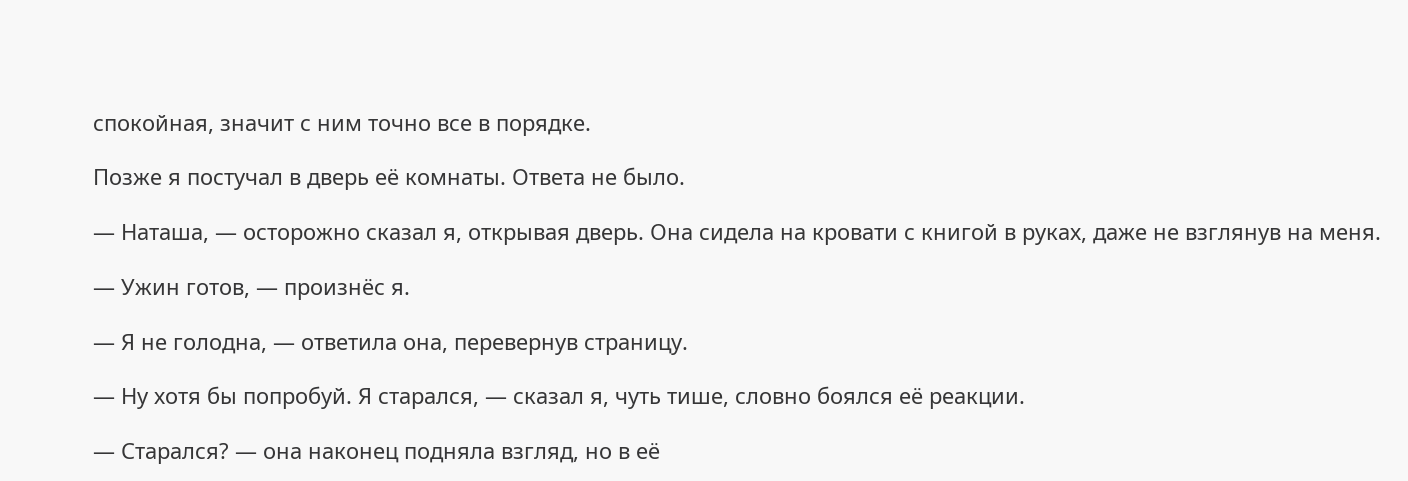спокойная, значит с ним точно все в порядке.

Позже я постучал в дверь её комнаты. Ответа не было.

— Наташа, — осторожно сказал я, открывая дверь. Она сидела на кровати с книгой в руках, даже не взглянув на меня.

— Ужин готов, — произнёс я.

— Я не голодна, — ответила она, перевернув страницу.

— Ну хотя бы попробуй. Я старался, — сказал я, чуть тише, словно боялся её реакции.

— Старался? — она наконец подняла взгляд, но в её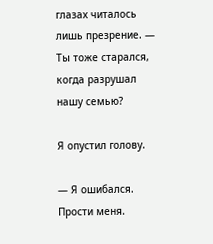глазах читалось лишь презрение. — Ты тоже старался, когда разрушал нашу семью?

Я опустил голову.

— Я ошибался. Прости меня.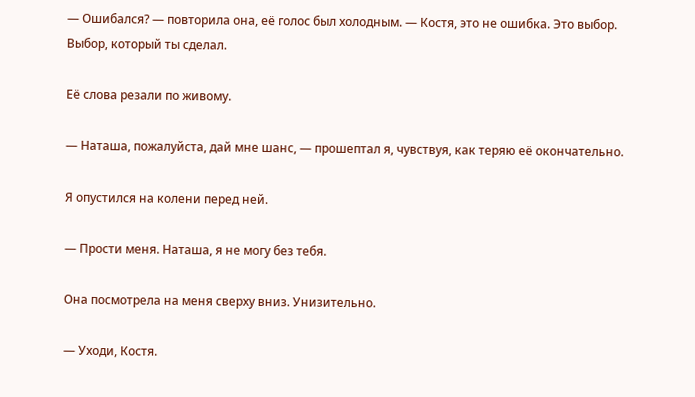— Ошибался? — повторила она, её голос был холодным. — Костя, это не ошибка. Это выбор. Выбор, который ты сделал.

Её слова резали по живому.

— Наташа, пожалуйста, дай мне шанс, — прошептал я, чувствуя, как теряю её окончательно.

Я опустился на колени перед ней.

— Прости меня. Наташа, я не могу без тебя.

Она посмотрела на меня сверху вниз. Унизительно.

— Уходи, Костя.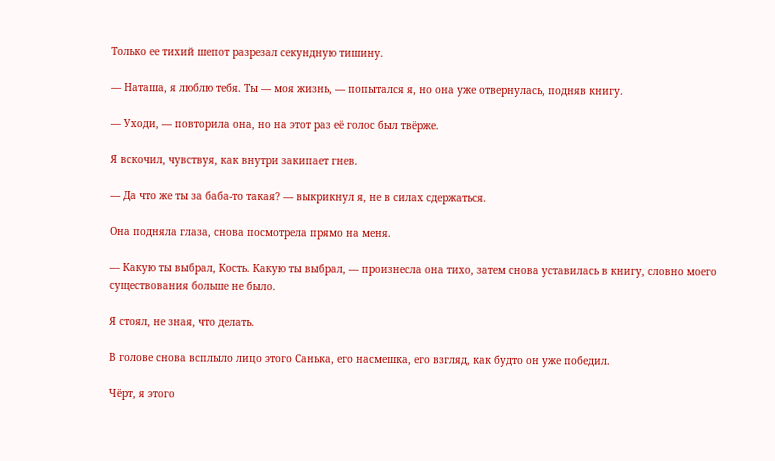Только ее тихий шепот разрезал секундную тишину.

— Наташа, я люблю тебя. Ты — моя жизнь, — попытался я, но она уже отвернулась, подняв книгу.

— Уходи, — повторила она, но на этот раз её голос был твёрже.

Я вскочил, чувствуя, как внутри закипает гнев.

— Да что же ты за баба-то такая? — выкрикнул я, не в силах сдержаться.

Она подняла глаза, снова посмотрела прямо на меня.

— Какую ты выбрал, Кость. Какую ты выбрал, — произнесла она тихо, затем снова уставилась в книгу, словно моего существования больше не было.

Я стоял, не зная, что делать.

В голове снова всплыло лицо этого Санька, его насмешка, его взгляд, как будто он уже победил.

Чёрт, я этого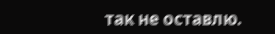так не оставлю.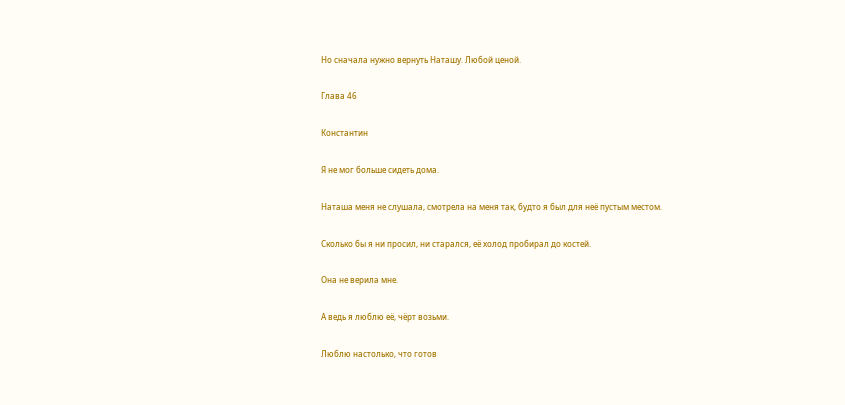Но сначала нужно вернуть Наташу. Любой ценой.

Глава 46

Константин

Я не мог больше сидеть дома.

Наташа меня не слушала, смотрела на меня так, будто я был для неё пустым местом.

Сколько бы я ни просил, ни старался, её холод пробирал до костей.

Она не верила мне.

А ведь я люблю её, чёрт возьми.

Люблю настолько, что готов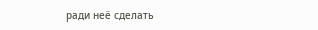ради неё сделать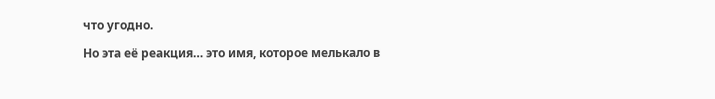что угодно.

Но эта её реакция… это имя, которое мелькало в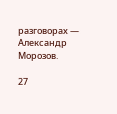разговорах — Александр Морозов.

27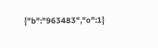{"b":"963483","o":1}